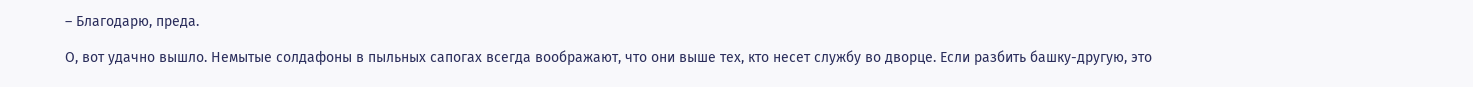– Благодарю, преда.

О, вот удачно вышло. Немытые солдафоны в пыльных сапогах всегда воображают, что они выше тех, кто несет службу во дворце. Если разбить башку-другую, это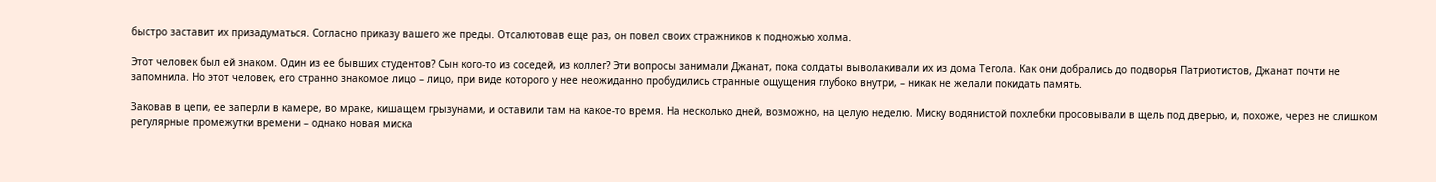быстро заставит их призадуматься. Согласно приказу вашего же преды. Отсалютовав еще раз, он повел своих стражников к подножью холма.

Этот человек был ей знаком. Один из ее бывших студентов? Сын кого-то из соседей, из коллег? Эти вопросы занимали Джанат, пока солдаты выволакивали их из дома Тегола. Как они добрались до подворья Патриотистов, Джанат почти не запомнила. Но этот человек, его странно знакомое лицо – лицо, при виде которого у нее неожиданно пробудились странные ощущения глубоко внутри, – никак не желали покидать память.

Заковав в цепи, ее заперли в камере, во мраке, кишащем грызунами, и оставили там на какое-то время. На несколько дней, возможно, на целую неделю. Миску водянистой похлебки просовывали в щель под дверью, и, похоже, через не слишком регулярные промежутки времени – однако новая миска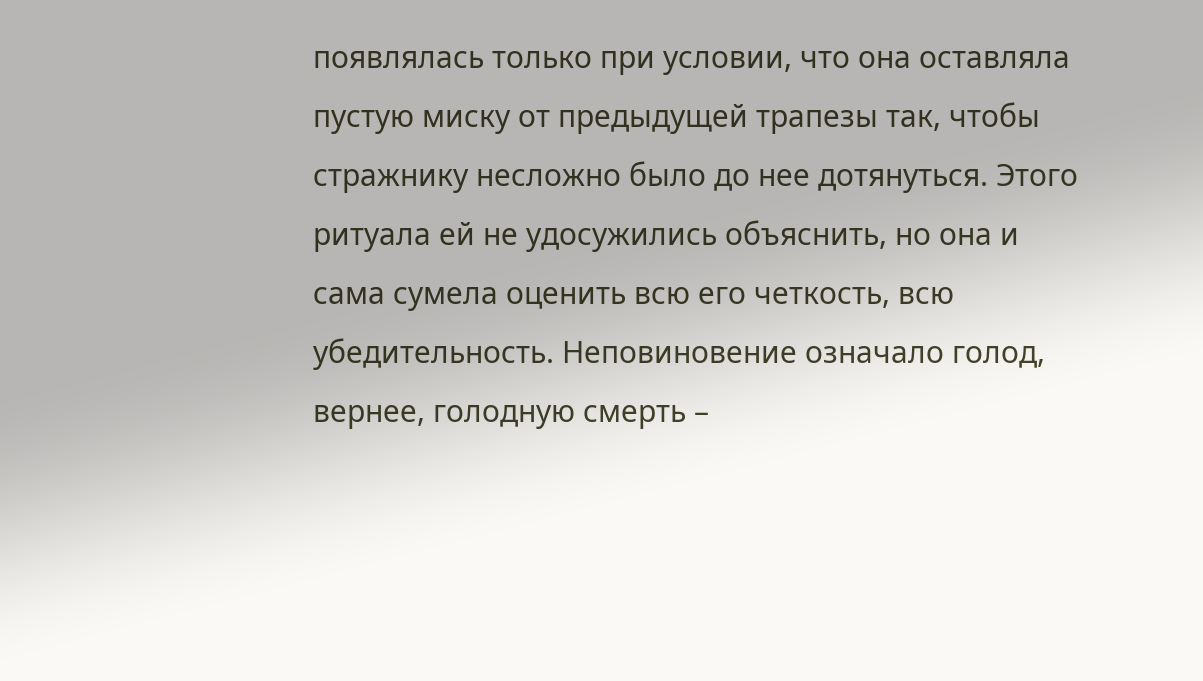появлялась только при условии, что она оставляла пустую миску от предыдущей трапезы так, чтобы стражнику несложно было до нее дотянуться. Этого ритуала ей не удосужились объяснить, но она и сама сумела оценить всю его четкость, всю убедительность. Неповиновение означало голод, вернее, голодную смерть –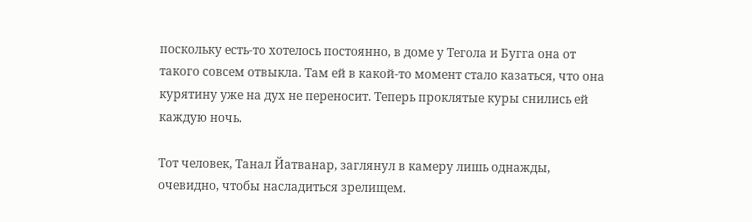поскольку есть-то хотелось постоянно, в доме у Тегола и Бугга она от такого совсем отвыкла. Там ей в какой-то момент стало казаться, что она курятину уже на дух не переносит. Теперь проклятые куры снились ей каждую ночь.

Тот человек, Танал Йатванар, заглянул в камеру лишь однажды, очевидно, чтобы насладиться зрелищем.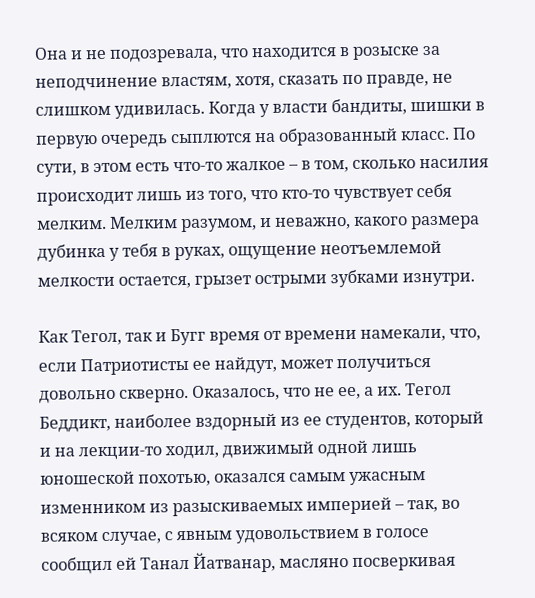Она и не подозревала, что находится в розыске за неподчинение властям, хотя, сказать по правде, не слишком удивилась. Когда у власти бандиты, шишки в первую очередь сыплются на образованный класс. По сути, в этом есть что-то жалкое – в том, сколько насилия происходит лишь из того, что кто-то чувствует себя мелким. Мелким разумом, и неважно, какого размера дубинка у тебя в руках, ощущение неотъемлемой мелкости остается, грызет острыми зубками изнутри.

Как Тегол, так и Бугг время от времени намекали, что, если Патриотисты ее найдут, может получиться довольно скверно. Оказалось, что не ее, а их. Тегол Беддикт, наиболее вздорный из ее студентов, который и на лекции-то ходил, движимый одной лишь юношеской похотью, оказался самым ужасным изменником из разыскиваемых империей – так, во всяком случае, с явным удовольствием в голосе сообщил ей Танал Йатванар, масляно посверкивая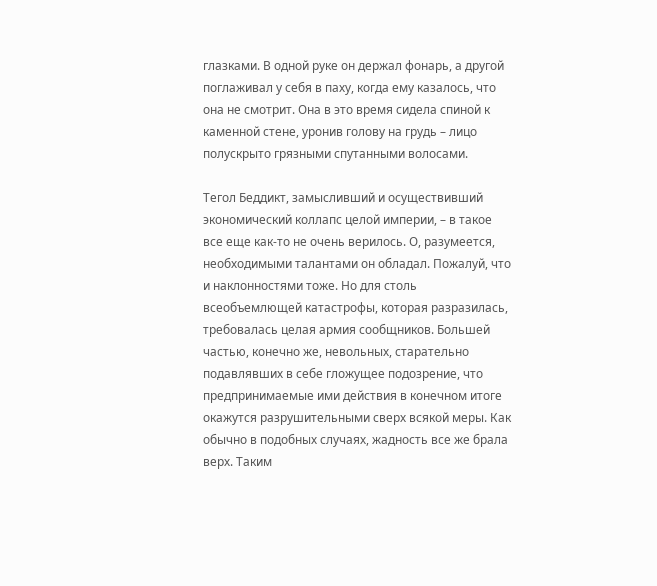глазками. В одной руке он держал фонарь, а другой поглаживал у себя в паху, когда ему казалось, что она не смотрит. Она в это время сидела спиной к каменной стене, уронив голову на грудь – лицо полускрыто грязными спутанными волосами.

Тегол Беддикт, замысливший и осуществивший экономический коллапс целой империи, – в такое все еще как-то не очень верилось. О, разумеется, необходимыми талантами он обладал. Пожалуй, что и наклонностями тоже. Но для столь всеобъемлющей катастрофы, которая разразилась, требовалась целая армия сообщников. Большей частью, конечно же, невольных, старательно подавлявших в себе гложущее подозрение, что предпринимаемые ими действия в конечном итоге окажутся разрушительными сверх всякой меры. Как обычно в подобных случаях, жадность все же брала верх. Таким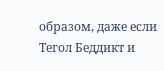образом, даже если Тегол Беддикт и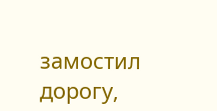замостил дорогу,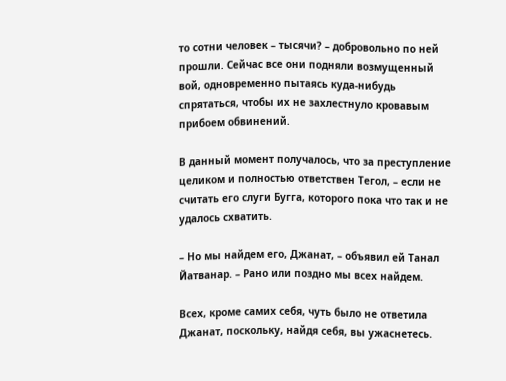то сотни человек – тысячи? – добровольно по ней прошли. Сейчас все они подняли возмущенный вой, одновременно пытаясь куда-нибудь спрятаться, чтобы их не захлестнуло кровавым прибоем обвинений.

В данный момент получалось, что за преступление целиком и полностью ответствен Тегол, – если не считать его слуги Бугга, которого пока что так и не удалось схватить.

– Но мы найдем его, Джанат, – объявил ей Танал Йатванар. – Рано или поздно мы всех найдем.

Всех, кроме самих себя, чуть было не ответила Джанат, поскольку, найдя себя, вы ужаснетесь.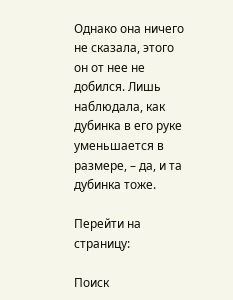Однако она ничего не сказала, этого он от нее не добился. Лишь наблюдала, как дубинка в его руке уменьшается в размере, – да, и та дубинка тоже.

Перейти на страницу:

Поиск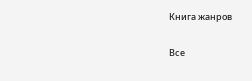Книга жанров

Все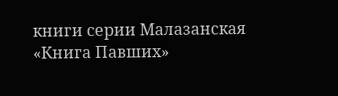книги серии Малазанская «Книга Павших»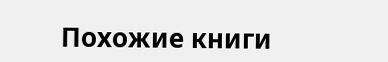Похожие книги